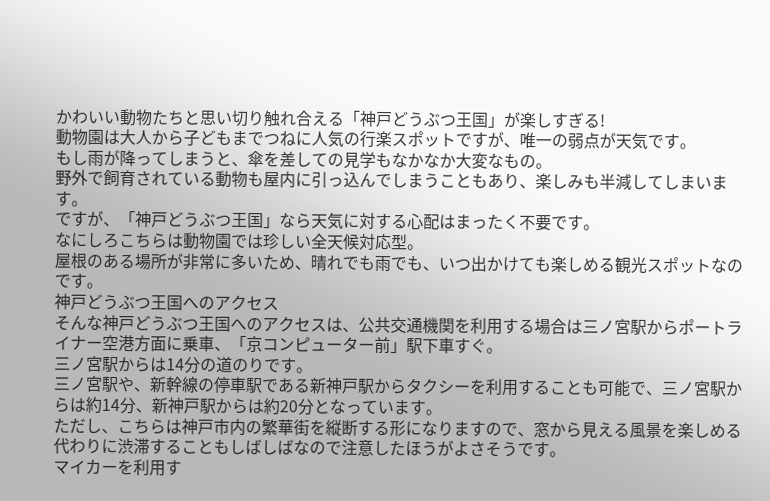かわいい動物たちと思い切り触れ合える「神戸どうぶつ王国」が楽しすぎる!
動物園は大人から子どもまでつねに人気の行楽スポットですが、唯一の弱点が天気です。
もし雨が降ってしまうと、傘を差しての見学もなかなか大変なもの。
野外で飼育されている動物も屋内に引っ込んでしまうこともあり、楽しみも半減してしまいます。
ですが、「神戸どうぶつ王国」なら天気に対する心配はまったく不要です。
なにしろこちらは動物園では珍しい全天候対応型。
屋根のある場所が非常に多いため、晴れでも雨でも、いつ出かけても楽しめる観光スポットなのです。
神戸どうぶつ王国へのアクセス
そんな神戸どうぶつ王国へのアクセスは、公共交通機関を利用する場合は三ノ宮駅からポートライナー空港方面に乗車、「京コンピューター前」駅下車すぐ。
三ノ宮駅からは14分の道のりです。
三ノ宮駅や、新幹線の停車駅である新神戸駅からタクシーを利用することも可能で、三ノ宮駅からは約14分、新神戸駅からは約20分となっています。
ただし、こちらは神戸市内の繁華街を縦断する形になりますので、窓から見える風景を楽しめる代わりに渋滞することもしばしばなので注意したほうがよさそうです。
マイカーを利用す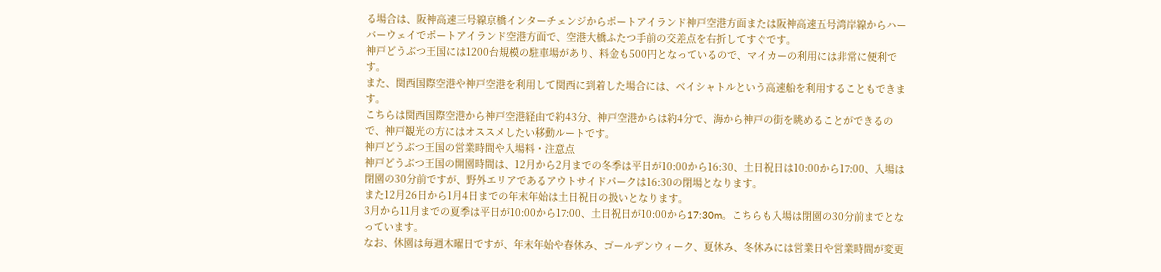る場合は、阪神高速三号線京橋インターチェンジからポートアイランド神戸空港方面または阪神高速五号湾岸線からハーバーウェイでポートアイランド空港方面で、空港大橋ふたつ手前の交差点を右折してすぐです。
神戸どうぶつ王国には1200台規模の駐車場があり、料金も500円となっているので、マイカーの利用には非常に便利です。
また、関西国際空港や神戸空港を利用して関西に到着した場合には、ベイシャトルという高速船を利用することもできます。
こちらは関西国際空港から神戸空港経由で約43分、神戸空港からは約4分で、海から神戸の街を眺めることができるので、神戸観光の方にはオススメしたい移動ルートです。
神戸どうぶつ王国の営業時間や入場料・注意点
神戸どうぶつ王国の開園時間は、12月から2月までの冬季は平日が10:00から16:30、土日祝日は10:00から17:00、入場は閉園の30分前ですが、野外エリアであるアウトサイドパークは16:30の閉場となります。
また12月26日から1月4日までの年末年始は土日祝日の扱いとなります。
3月から11月までの夏季は平日が10:00から17:00、土日祝日が10:00から17:30m。こちらも入場は閉園の30分前までとなっています。
なお、休園は毎週木曜日ですが、年末年始や春休み、ゴールデンウィーク、夏休み、冬休みには営業日や営業時間が変更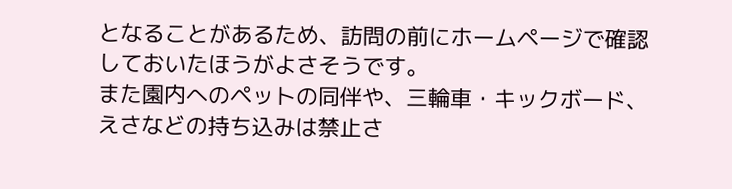となることがあるため、訪問の前にホームページで確認しておいたほうがよさそうです。
また園内へのペットの同伴や、三輪車・キックボード、えさなどの持ち込みは禁止さ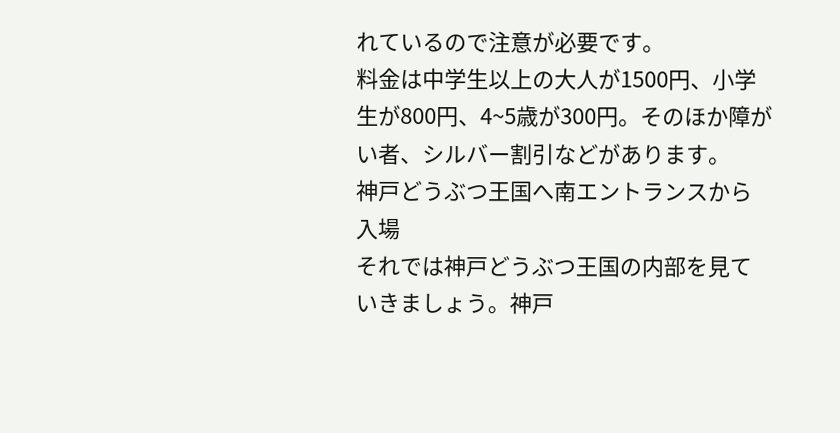れているので注意が必要です。
料金は中学生以上の大人が1500円、小学生が800円、4~5歳が300円。そのほか障がい者、シルバー割引などがあります。
神戸どうぶつ王国へ南エントランスから入場
それでは神戸どうぶつ王国の内部を見ていきましょう。神戸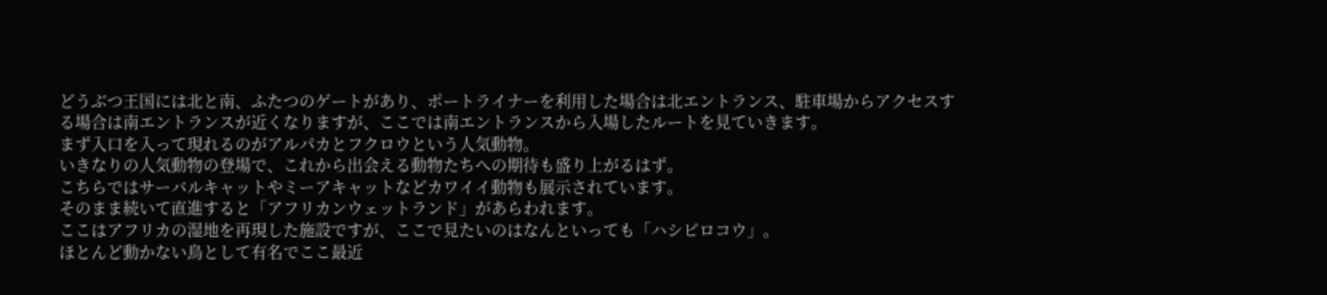どうぶつ王国には北と南、ふたつのゲートがあり、ポートライナーを利用した場合は北エントランス、駐車場からアクセスする場合は南エントランスが近くなりますが、ここでは南エントランスから入場したルートを見ていきます。
まず入口を入って現れるのがアルパカとフクロウという人気動物。
いきなりの人気動物の登場で、これから出会える動物たちへの期待も盛り上がるはず。
こちらではサーバルキャットやミーアキャットなどカワイイ動物も展示されています。
そのまま続いて直進すると「アフリカンウェットランド」があらわれます。
ここはアフリカの湿地を再現した施設ですが、ここで見たいのはなんといっても「ハシビロコウ」。
ほとんど動かない鳥として有名でここ最近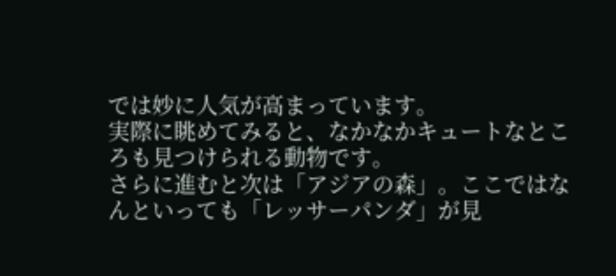では妙に人気が高まっています。
実際に眺めてみると、なかなかキュートなところも見つけられる動物です。
さらに進むと次は「アジアの森」。ここではなんといっても「レッサーパンダ」が見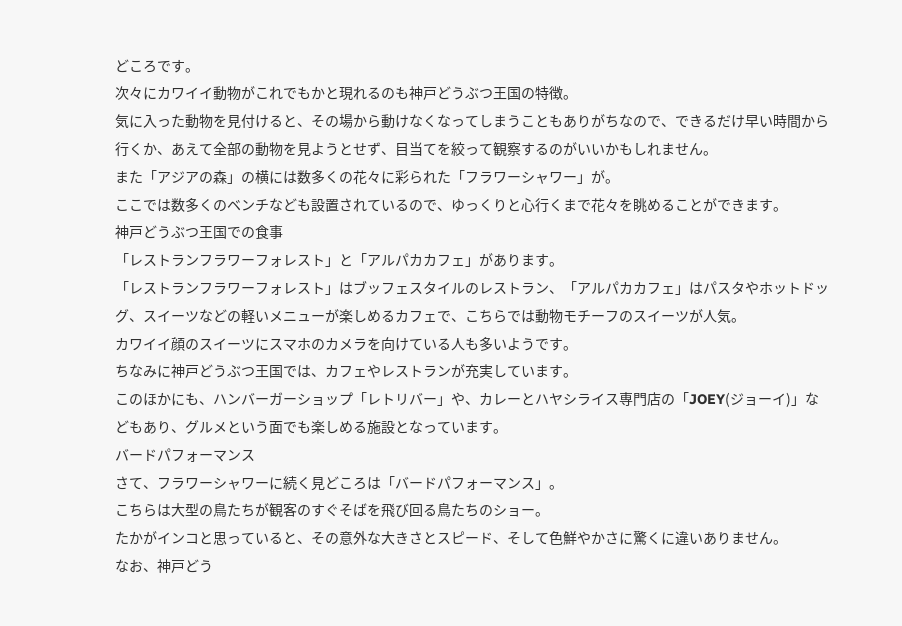どころです。
次々にカワイイ動物がこれでもかと現れるのも神戸どうぶつ王国の特徴。
気に入った動物を見付けると、その場から動けなくなってしまうこともありがちなので、できるだけ早い時間から行くか、あえて全部の動物を見ようとせず、目当てを絞って観察するのがいいかもしれません。
また「アジアの森」の横には数多くの花々に彩られた「フラワーシャワー」が。
ここでは数多くのベンチなども設置されているので、ゆっくりと心行くまで花々を眺めることができます。
神戸どうぶつ王国での食事
「レストランフラワーフォレスト」と「アルパカカフェ」があります。
「レストランフラワーフォレスト」はブッフェスタイルのレストラン、「アルパカカフェ」はパスタやホットドッグ、スイーツなどの軽いメニューが楽しめるカフェで、こちらでは動物モチーフのスイーツが人気。
カワイイ顔のスイーツにスマホのカメラを向けている人も多いようです。
ちなみに神戸どうぶつ王国では、カフェやレストランが充実しています。
このほかにも、ハンバーガーショップ「レトリバー」や、カレーとハヤシライス専門店の「JOEY(ジョーイ)」などもあり、グルメという面でも楽しめる施設となっています。
バードパフォーマンス
さて、フラワーシャワーに続く見どころは「バードパフォーマンス」。
こちらは大型の鳥たちが観客のすぐそばを飛び回る鳥たちのショー。
たかがインコと思っていると、その意外な大きさとスピード、そして色鮮やかさに驚くに違いありません。
なお、神戸どう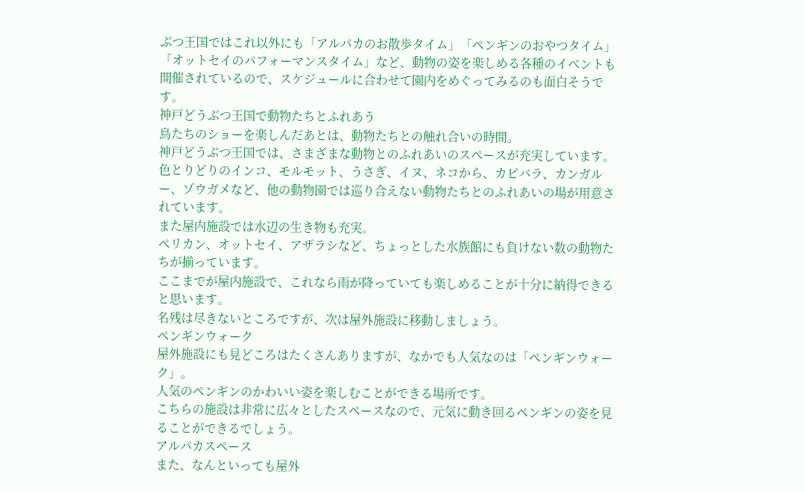ぶつ王国ではこれ以外にも「アルパカのお散歩タイム」「ペンギンのおやつタイム」「オットセイのパフォーマンスタイム」など、動物の姿を楽しめる各種のイベントも開催されているので、スケジュールに合わせて園内をめぐってみるのも面白そうです。
神戸どうぶつ王国で動物たちとふれあう
鳥たちのショーを楽しんだあとは、動物たちとの触れ合いの時間。
神戸どうぶつ王国では、さまざまな動物とのふれあいのスペースが充実しています。
色とりどりのインコ、モルモット、うさぎ、イヌ、ネコから、カピバラ、カンガルー、ゾウガメなど、他の動物園では巡り合えない動物たちとのふれあいの場が用意されています。
また屋内施設では水辺の生き物も充実。
ペリカン、オットセイ、アザラシなど、ちょっとした水族館にも負けない数の動物たちが揃っています。
ここまでが屋内施設で、これなら雨が降っていても楽しめることが十分に納得できると思います。
名残は尽きないところですが、次は屋外施設に移動しましょう。
ペンギンウォーク
屋外施設にも見どころはたくさんありますが、なかでも人気なのは「ペンギンウォーク」。
人気のペンギンのかわいい姿を楽しむことができる場所です。
こちらの施設は非常に広々としたスペースなので、元気に動き回るペンギンの姿を見ることができるでしょう。
アルパカスペース
また、なんといっても屋外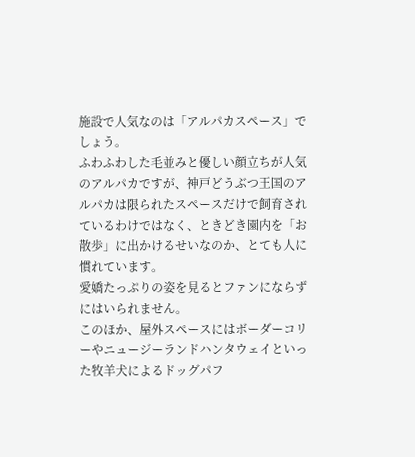施設で人気なのは「アルパカスペース」でしょう。
ふわふわした毛並みと優しい顔立ちが人気のアルパカですが、神戸どうぶつ王国のアルパカは限られたスペースだけで飼育されているわけではなく、ときどき園内を「お散歩」に出かけるせいなのか、とても人に慣れています。
愛嬌たっぷりの姿を見るとファンにならずにはいられません。
このほか、屋外スペースにはボーダーコリーやニュージーランドハンタウェイといった牧羊犬によるドッグパフ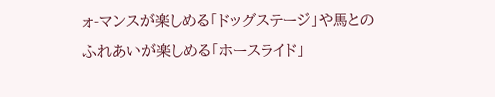ォ-マンスが楽しめる「ドッグステージ」や馬とのふれあいが楽しめる「ホースライド」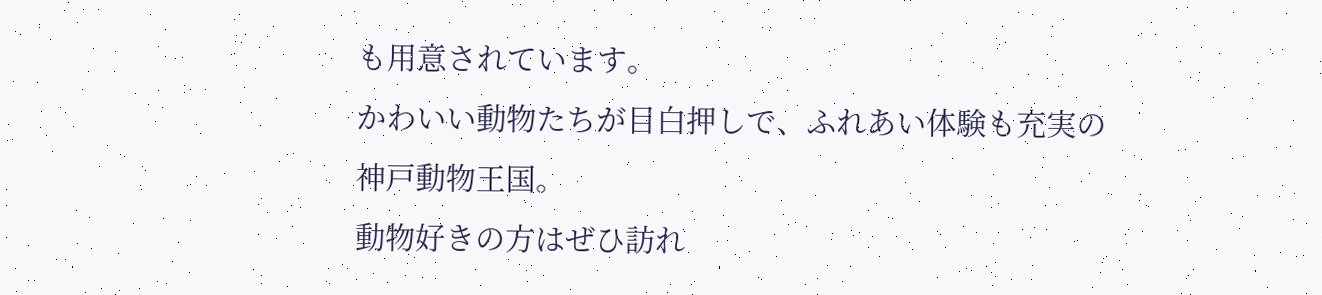も用意されています。
かわいい動物たちが目白押しで、ふれあい体験も充実の神戸動物王国。
動物好きの方はぜひ訪れ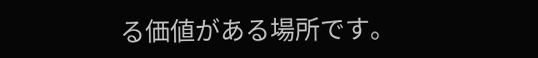る価値がある場所です。